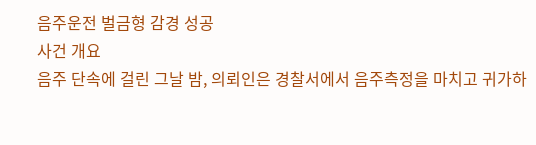음주운전 벌금형 감경 성공
사건 개요
음주 단속에 걸린 그날 밤, 의뢰인은 경찰서에서 음주측정을 마치고 귀가하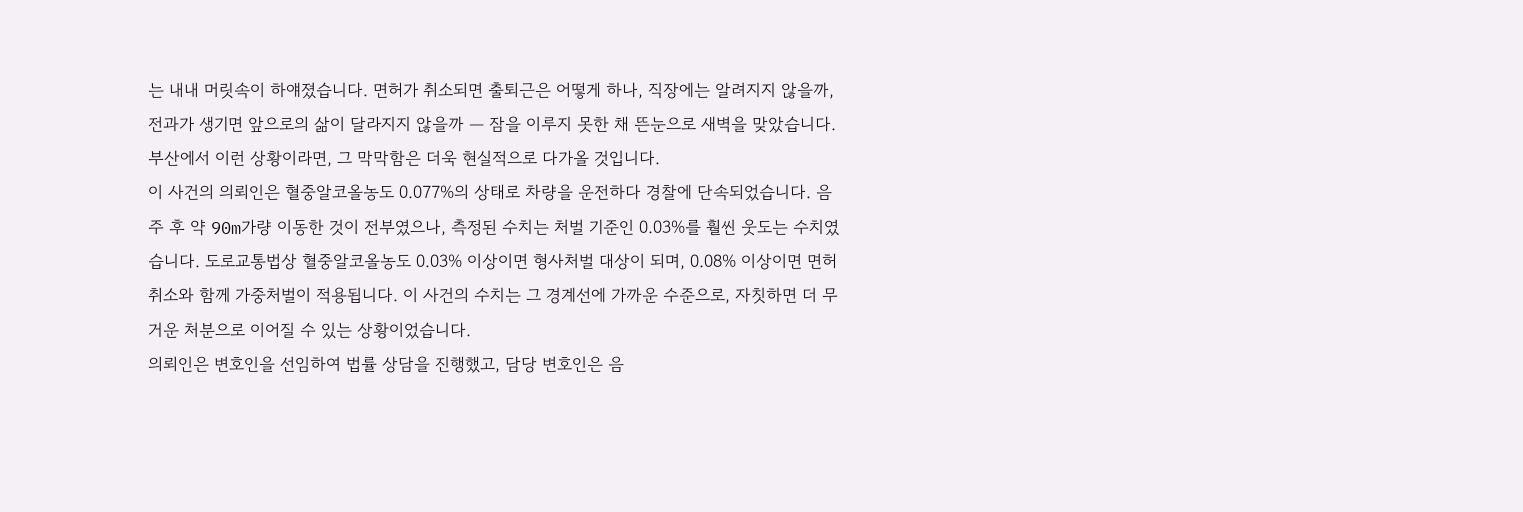는 내내 머릿속이 하얘졌습니다. 면허가 취소되면 출퇴근은 어떻게 하나, 직장에는 알려지지 않을까, 전과가 생기면 앞으로의 삶이 달라지지 않을까 — 잠을 이루지 못한 채 뜬눈으로 새벽을 맞았습니다. 부산에서 이런 상황이라면, 그 막막함은 더욱 현실적으로 다가올 것입니다.
이 사건의 의뢰인은 혈중알코올농도 0.077%의 상태로 차량을 운전하다 경찰에 단속되었습니다. 음주 후 약 90m가량 이동한 것이 전부였으나, 측정된 수치는 처벌 기준인 0.03%를 훨씬 웃도는 수치였습니다. 도로교통법상 혈중알코올농도 0.03% 이상이면 형사처벌 대상이 되며, 0.08% 이상이면 면허 취소와 함께 가중처벌이 적용됩니다. 이 사건의 수치는 그 경계선에 가까운 수준으로, 자칫하면 더 무거운 처분으로 이어질 수 있는 상황이었습니다.
의뢰인은 변호인을 선임하여 법률 상담을 진행했고, 담당 변호인은 음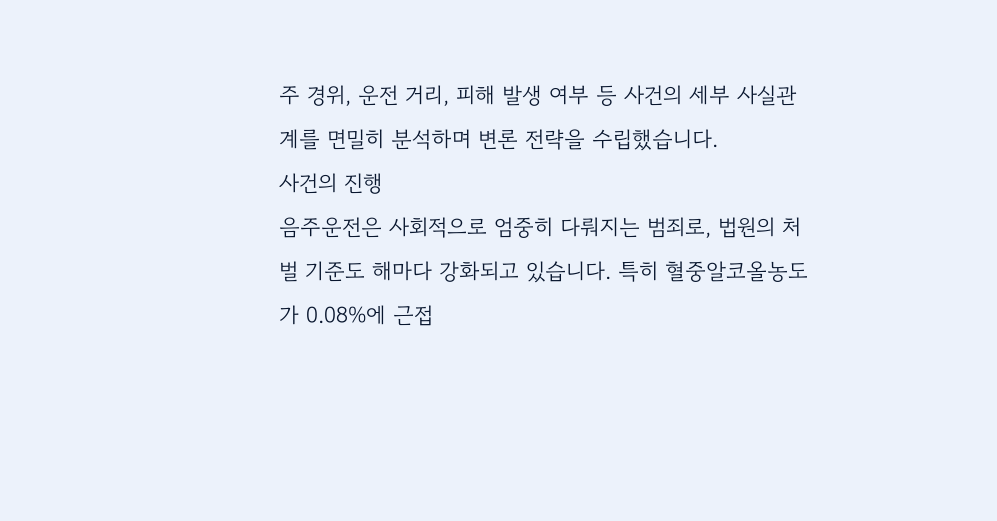주 경위, 운전 거리, 피해 발생 여부 등 사건의 세부 사실관계를 면밀히 분석하며 변론 전략을 수립했습니다.
사건의 진행
음주운전은 사회적으로 엄중히 다뤄지는 범죄로, 법원의 처벌 기준도 해마다 강화되고 있습니다. 특히 혈중알코올농도가 0.08%에 근접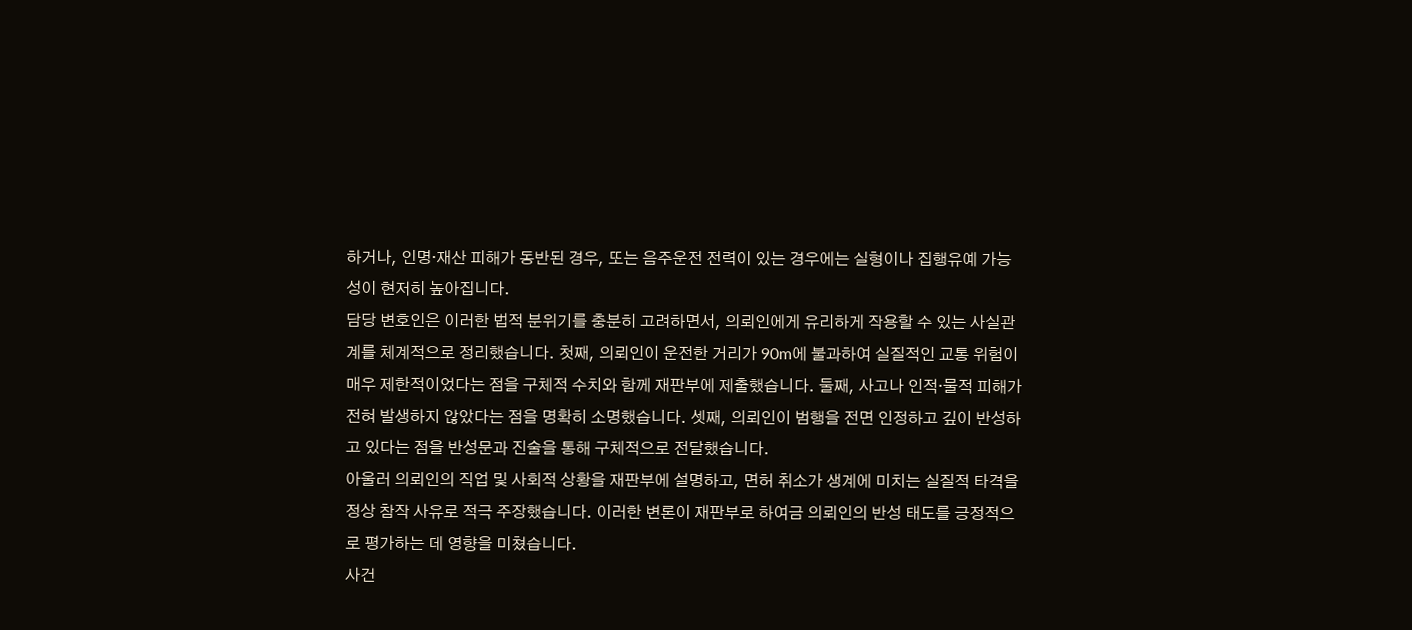하거나, 인명·재산 피해가 동반된 경우, 또는 음주운전 전력이 있는 경우에는 실형이나 집행유예 가능성이 현저히 높아집니다.
담당 변호인은 이러한 법적 분위기를 충분히 고려하면서, 의뢰인에게 유리하게 작용할 수 있는 사실관계를 체계적으로 정리했습니다. 첫째, 의뢰인이 운전한 거리가 90m에 불과하여 실질적인 교통 위험이 매우 제한적이었다는 점을 구체적 수치와 함께 재판부에 제출했습니다. 둘째, 사고나 인적·물적 피해가 전혀 발생하지 않았다는 점을 명확히 소명했습니다. 셋째, 의뢰인이 범행을 전면 인정하고 깊이 반성하고 있다는 점을 반성문과 진술을 통해 구체적으로 전달했습니다.
아울러 의뢰인의 직업 및 사회적 상황을 재판부에 설명하고, 면허 취소가 생계에 미치는 실질적 타격을 정상 참작 사유로 적극 주장했습니다. 이러한 변론이 재판부로 하여금 의뢰인의 반성 태도를 긍정적으로 평가하는 데 영향을 미쳤습니다.
사건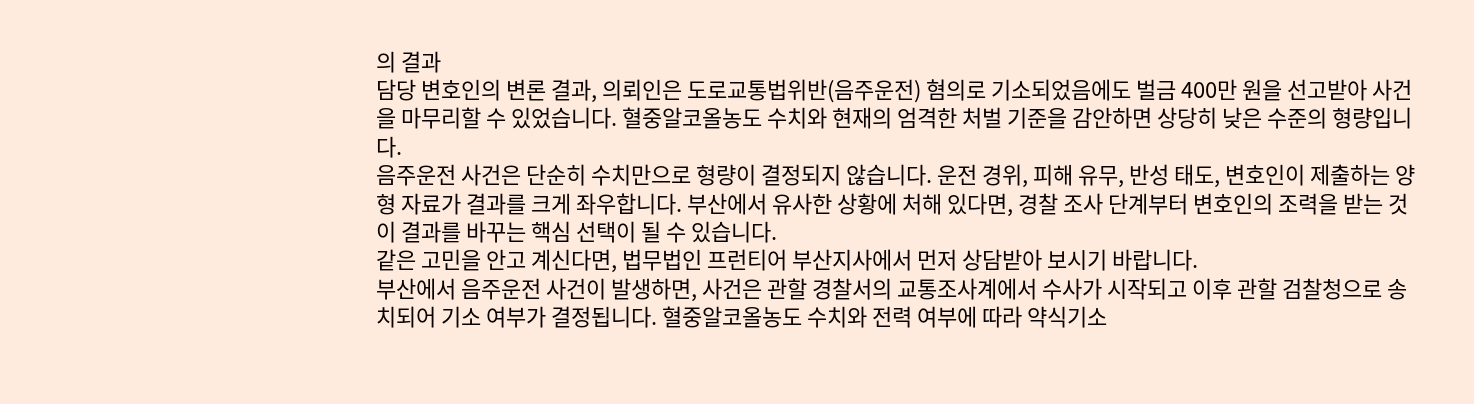의 결과
담당 변호인의 변론 결과, 의뢰인은 도로교통법위반(음주운전) 혐의로 기소되었음에도 벌금 400만 원을 선고받아 사건을 마무리할 수 있었습니다. 혈중알코올농도 수치와 현재의 엄격한 처벌 기준을 감안하면 상당히 낮은 수준의 형량입니다.
음주운전 사건은 단순히 수치만으로 형량이 결정되지 않습니다. 운전 경위, 피해 유무, 반성 태도, 변호인이 제출하는 양형 자료가 결과를 크게 좌우합니다. 부산에서 유사한 상황에 처해 있다면, 경찰 조사 단계부터 변호인의 조력을 받는 것이 결과를 바꾸는 핵심 선택이 될 수 있습니다.
같은 고민을 안고 계신다면, 법무법인 프런티어 부산지사에서 먼저 상담받아 보시기 바랍니다.
부산에서 음주운전 사건이 발생하면, 사건은 관할 경찰서의 교통조사계에서 수사가 시작되고 이후 관할 검찰청으로 송치되어 기소 여부가 결정됩니다. 혈중알코올농도 수치와 전력 여부에 따라 약식기소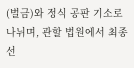(벌금)와 정식 공판 기소로 나뉘며, 관할 법원에서 최종 선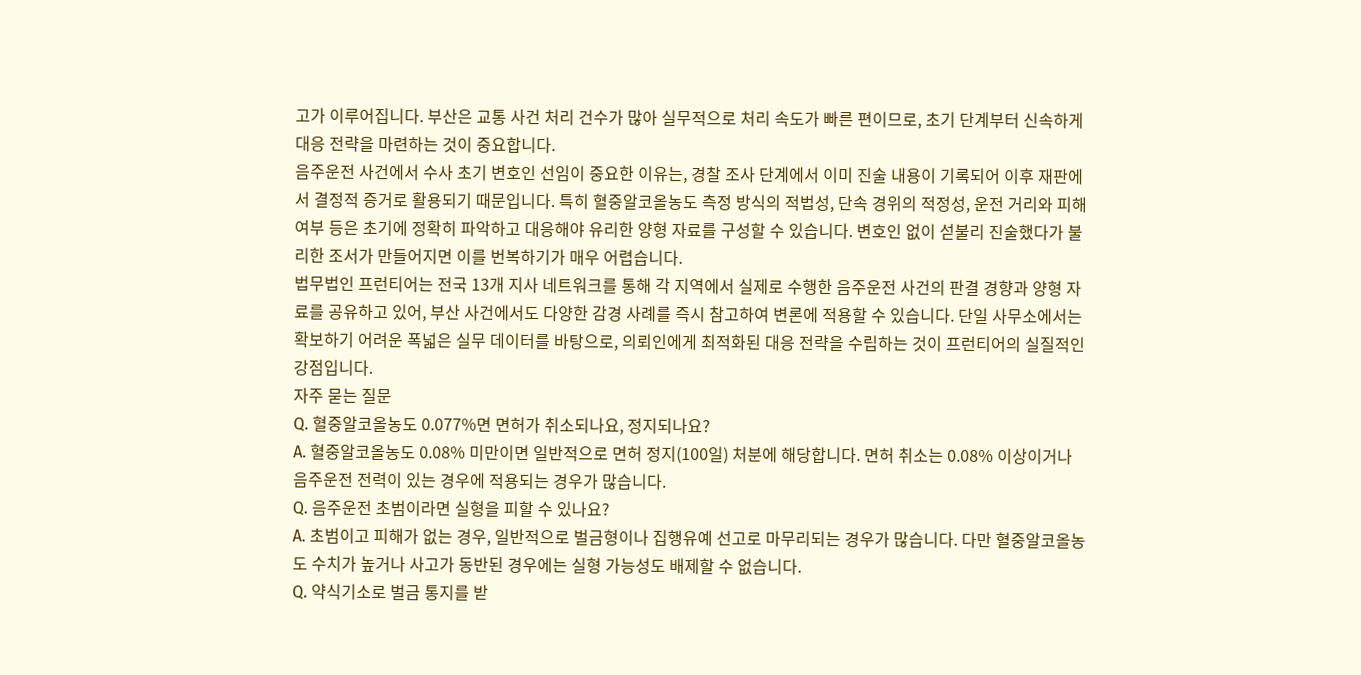고가 이루어집니다. 부산은 교통 사건 처리 건수가 많아 실무적으로 처리 속도가 빠른 편이므로, 초기 단계부터 신속하게 대응 전략을 마련하는 것이 중요합니다.
음주운전 사건에서 수사 초기 변호인 선임이 중요한 이유는, 경찰 조사 단계에서 이미 진술 내용이 기록되어 이후 재판에서 결정적 증거로 활용되기 때문입니다. 특히 혈중알코올농도 측정 방식의 적법성, 단속 경위의 적정성, 운전 거리와 피해 여부 등은 초기에 정확히 파악하고 대응해야 유리한 양형 자료를 구성할 수 있습니다. 변호인 없이 섣불리 진술했다가 불리한 조서가 만들어지면 이를 번복하기가 매우 어렵습니다.
법무법인 프런티어는 전국 13개 지사 네트워크를 통해 각 지역에서 실제로 수행한 음주운전 사건의 판결 경향과 양형 자료를 공유하고 있어, 부산 사건에서도 다양한 감경 사례를 즉시 참고하여 변론에 적용할 수 있습니다. 단일 사무소에서는 확보하기 어려운 폭넓은 실무 데이터를 바탕으로, 의뢰인에게 최적화된 대응 전략을 수립하는 것이 프런티어의 실질적인 강점입니다.
자주 묻는 질문
Q. 혈중알코올농도 0.077%면 면허가 취소되나요, 정지되나요?
A. 혈중알코올농도 0.08% 미만이면 일반적으로 면허 정지(100일) 처분에 해당합니다. 면허 취소는 0.08% 이상이거나 음주운전 전력이 있는 경우에 적용되는 경우가 많습니다.
Q. 음주운전 초범이라면 실형을 피할 수 있나요?
A. 초범이고 피해가 없는 경우, 일반적으로 벌금형이나 집행유예 선고로 마무리되는 경우가 많습니다. 다만 혈중알코올농도 수치가 높거나 사고가 동반된 경우에는 실형 가능성도 배제할 수 없습니다.
Q. 약식기소로 벌금 통지를 받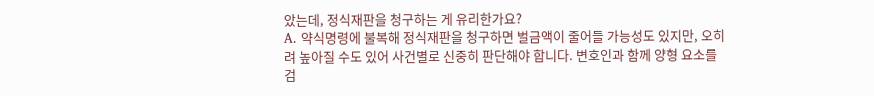았는데, 정식재판을 청구하는 게 유리한가요?
A. 약식명령에 불복해 정식재판을 청구하면 벌금액이 줄어들 가능성도 있지만, 오히려 높아질 수도 있어 사건별로 신중히 판단해야 합니다. 변호인과 함께 양형 요소를 검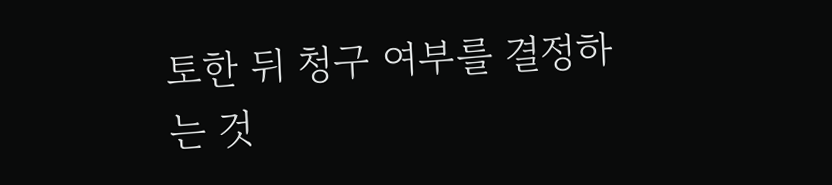토한 뒤 청구 여부를 결정하는 것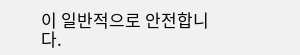이 일반적으로 안전합니다.